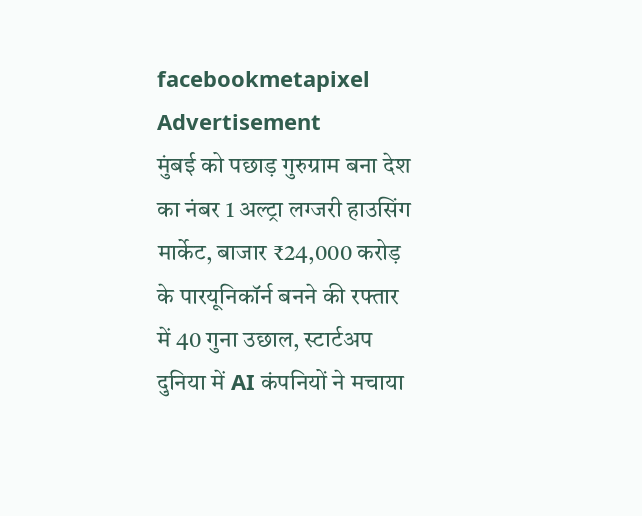facebookmetapixel
Advertisement
मुंबई को पछाड़ गुरुग्राम बना देश का नंबर 1 अल्ट्रा लग्जरी हाउसिंग मार्केट, बाजार ₹24,000 करोड़ के पारयूनिकॉर्न बनने की रफ्तार में 40 गुना उछाल, स्टार्टअप दुनिया में AI कंपनियों ने मचाया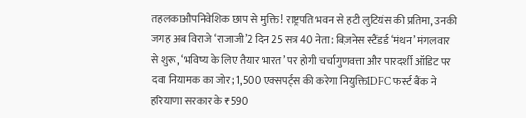तहलकाऔपनिवेशिक छाप से मुक्ति! राष्ट्रपति भवन से हटी लुटियंस की प्रतिमा, उनकी जगह अब विराजे ‘राजाजी’2 दिन 25 सत्र 40 नेता: बिज़नेस स्टैंडर्ड ‘मंथन’ मंगलवार से शुरू, ‘भविष्य के लिए तैयार भारत’ पर होगी चर्चागुणवत्ता और पारदर्शी ऑडिट पर दवा नियामक का जोर; 1,500 एक्सपर्ट्स की करेगा नियुक्तिIDFC फर्स्ट बैंक ने हरियाणा सरकार के ₹590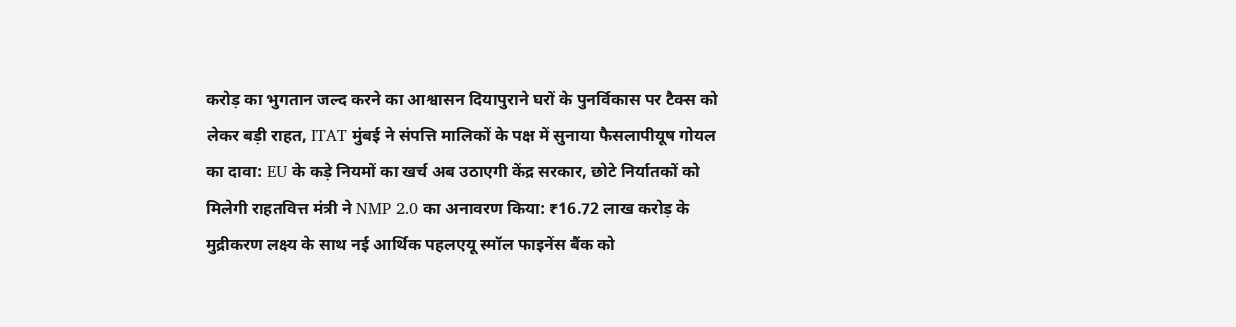करोड़ का भुगतान जल्द करने का आश्वासन दियापुराने घरों के पुनर्विकास पर टैक्स को लेकर बड़ी राहत, ITAT मुंबई ने संपत्ति मालिकों के पक्ष में सुनाया फैसलापीयूष गोयल का दावा: EU के कड़े नियमों का खर्च अब उठाएगी केंद्र सरकार, छोटे निर्यातकों को मिलेगी राहतवित्त मंत्री ने NMP 2.0 का अनावरण किया: ₹16.72 लाख करोड़ के मुद्रीकरण लक्ष्य के साथ नई आर्थिक पहलएयू स्मॉल फाइनेंस बैंक को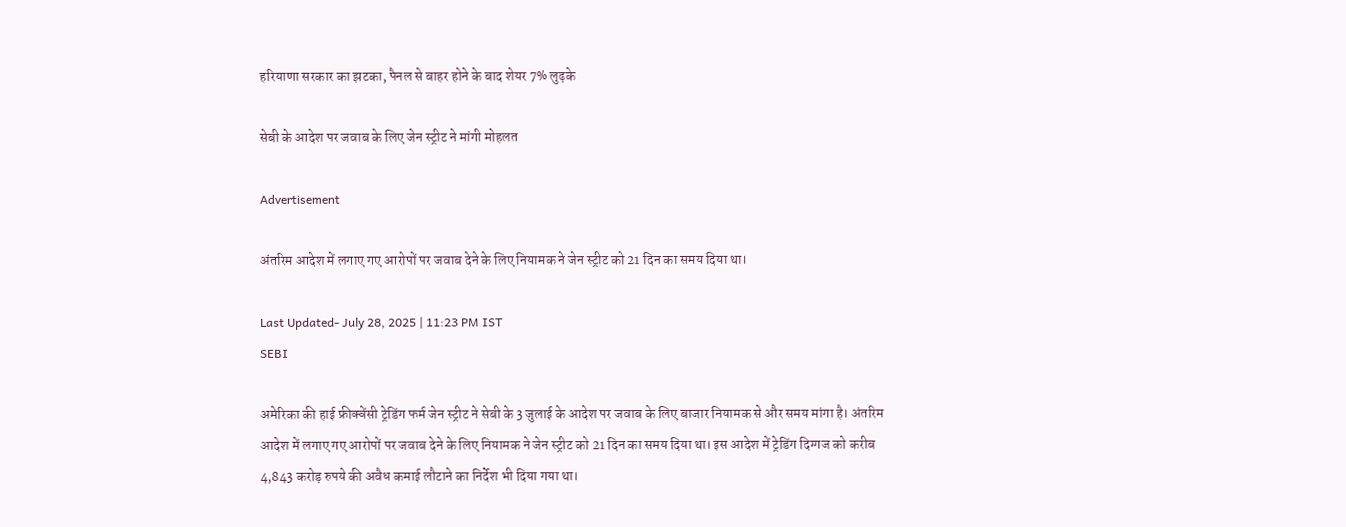हरियाणा सरकार का झटका, पैनल से बाहर होने के बाद शेयर 7% लुढ़के

सेबी के आदेश पर जवाब के लिए जेन स्ट्रीट ने मांगी मोहलत

Advertisement

अंतरिम आदेश में लगाए गए आरोपों पर जवाब देने के लिए नियामक ने जेन स्ट्रीट को 21 दिन का समय दिया था।

Last Updated- July 28, 2025 | 11:23 PM IST
SEBI

अमेरिका की हाई फ्रीक्वेंसी ट्रेडिंग फर्म जेन स्ट्रीट ने सेबी के 3 जुलाई के आदेश पर जवाब के लिए बाजार नियामक से और समय मांगा है। अंतरिम आदेश में लगाए गए आरोपों पर जवाब देने के लिए नियामक ने जेन स्ट्रीट को 21 दिन का समय दिया था। इस आदेश में ट्रेडिंग दिग्गज को करीब 4,843 करोड़ रुपये की अवैध कमाई लौटाने का निर्देश भी दिया गया था।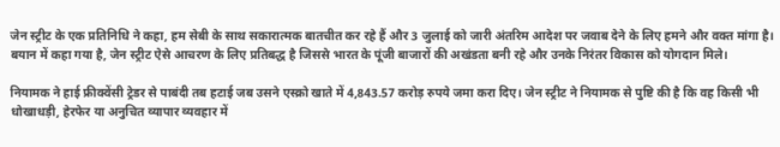जेन स्ट्रीट के एक प्रतिनिधि ने कहा, हम सेबी के साथ सकारात्मक बातचीत कर रहे हैं और 3 जुलाई को जारी अंतरिम आदेश पर जवाब देने के लिए हमने और वक्त मांगा है। बयान में कहा गया है, जेन स्ट्रीट ऐसे आचरण के लिए प्रतिबद्ध है जिससे भारत के पूंजी बाजारों की अखंडता बनी रहे और उनके निरंतर विकास को योगदान मिले।

नियामक ने हाई फ्रीक्वेंसी ट्रेडर से पाबंदी तब हटाई जब उसने एस्क्रो खाते में 4,843.57 करोड़ रुपये जमा करा दिए। जेन स्ट्रीट ने नियामक से पुष्टि की है कि वह किसी भी धोखाधड़ी, हेरफेर या अनुचित व्यापार व्यवहार में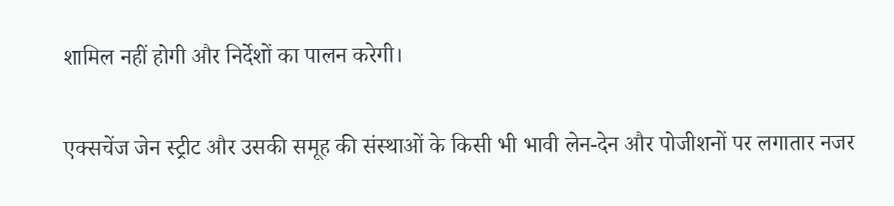शामिल नहीं होगी और निर्देशों का पालन करेगी।

एक्सचेंज जेन स्ट्रीट और उसकी समूह की संस्थाओं के किसी भी भावी लेन-देन और पोजीशनों पर लगातार नजर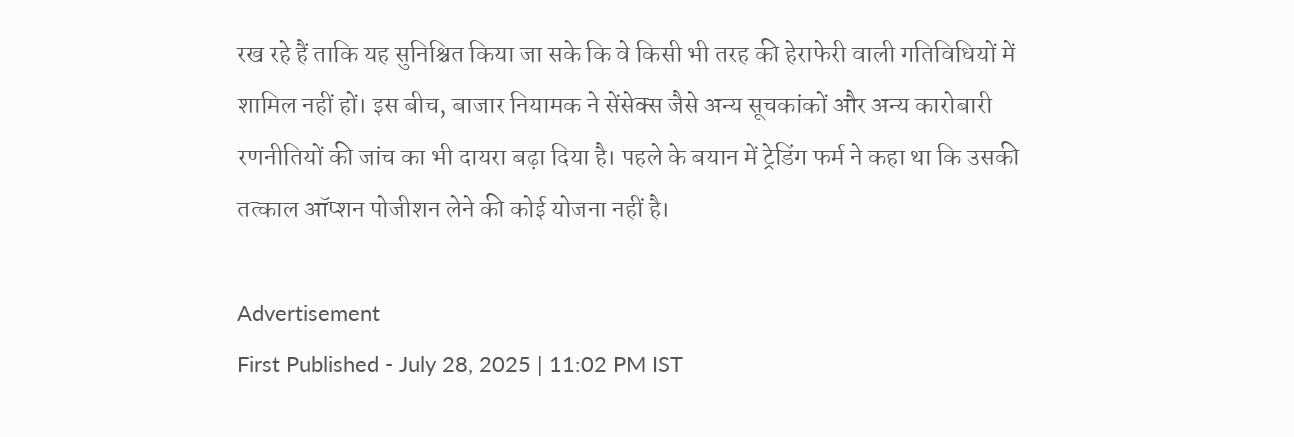रख रहे हैं ताकि यह सुनिश्चित किया जा सके कि वे किसी भी तरह की हेराफेरी वाली गतिविधियों में शामिल नहीं हों। इस बीच, बाजार नियामक ने सेंसेक्स जैसे अन्य सूचकांकों और अन्य कारोबारी रणनीतियों की जांच का भी दायरा बढ़ा दिया है। पहले के बयान में ट्रेडिंग फर्म ने कहा था कि उसकी तत्काल ऑप्शन पोजीशन लेने की कोई योजना नहीं है।

Advertisement
First Published - July 28, 2025 | 11:02 PM IST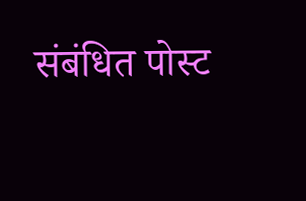संबंधित पोस्ट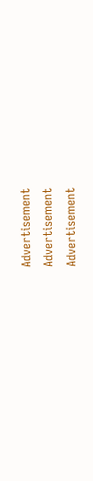Advertisement
Advertisement
Advertisement